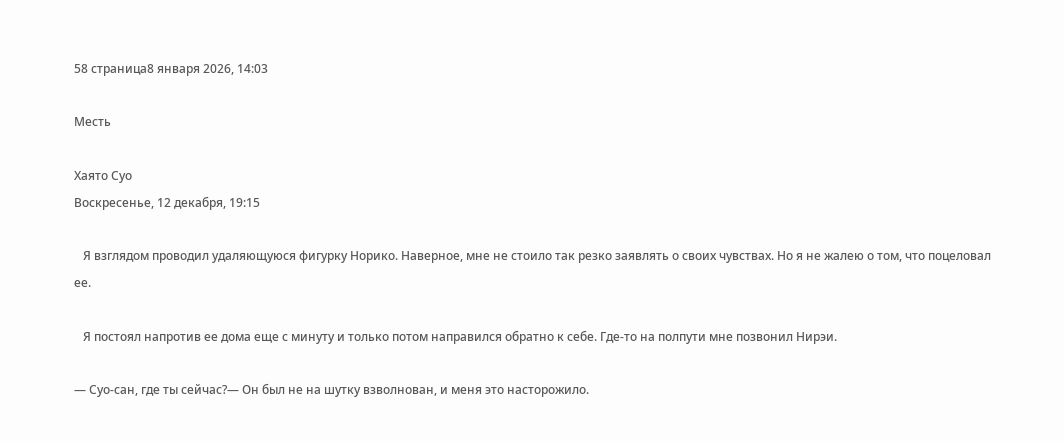58 страница8 января 2026, 14:03

Месть

Хаято Суо
Воскресенье, 12 декабря, 19:15

   Я взглядом проводил удаляющуюся фигурку Норико. Наверное, мне не стоило так резко заявлять о своих чувствах. Но я не жалею о том, что поцеловал ее.

   Я постоял напротив ее дома еще с минуту и только потом направился обратно к себе. Где-то на полпути мне позвонил Нирэи.

— Суо-сан, где ты сейчас?— Он был не на шутку взволнован, и меня это насторожило.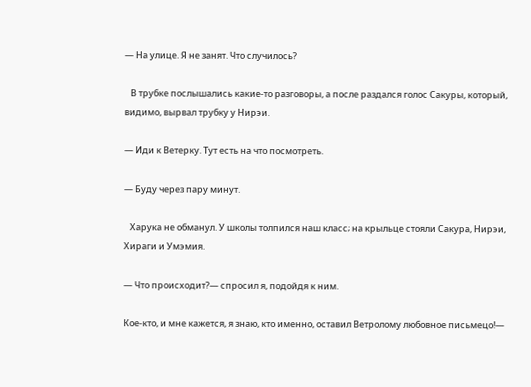— На улице. Я не занят. Что случилось?

   В трубке послышались какие-то разговоры, а после раздался голос Сакуры, который, видимо, вырвал трубку у Нирэи.

— Иди к Ветерку. Тут есть на что посмотреть.

— Буду через пару минут.

   Харука не обманул. У школы толпился наш класс; на крыльце стояли Сакура, Нирэи, Хираги и Умэмия.

— Что происходит?— спросил я, подойдя к ним.

Кое-кто, и мне кажется, я знаю, кто именно, оставил Ветролому любовное письмецо!—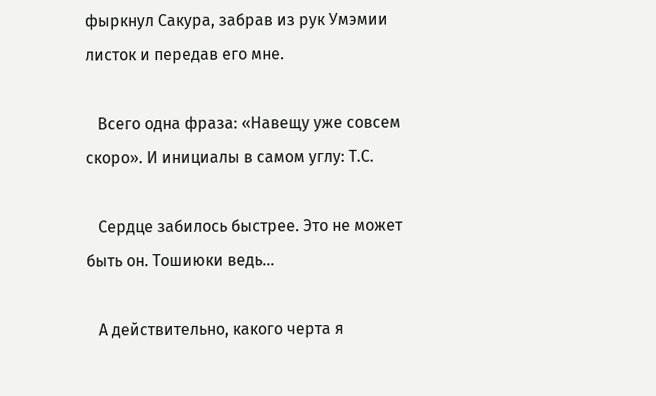фыркнул Сакура, забрав из рук Умэмии листок и передав его мне.

   Всего одна фраза: «Навещу уже совсем скоро». И инициалы в самом углу: Т.С.

   Сердце забилось быстрее. Это не может быть он. Тошиюки ведь...

   А действительно, какого черта я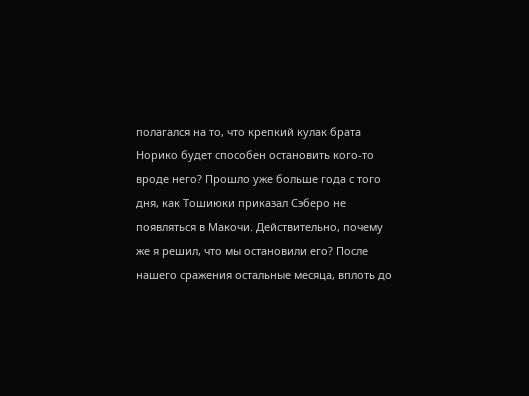полагался на то, что крепкий кулак брата Норико будет способен остановить кого-то вроде него? Прошло уже больше года с того дня, как Тошиюки приказал Сэберо не появляться в Макочи. Действительно, почему же я решил, что мы остановили его? После нашего сражения остальные месяца, вплоть до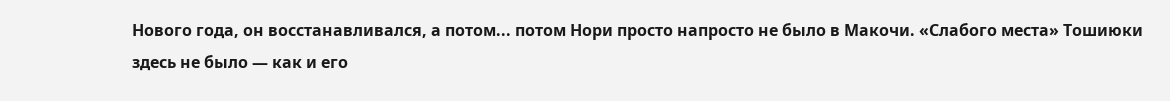Нового года, он восстанавливался, а потом... потом Нори просто напросто не было в Макочи. «Слабого места» Тошиюки здесь не было — как и его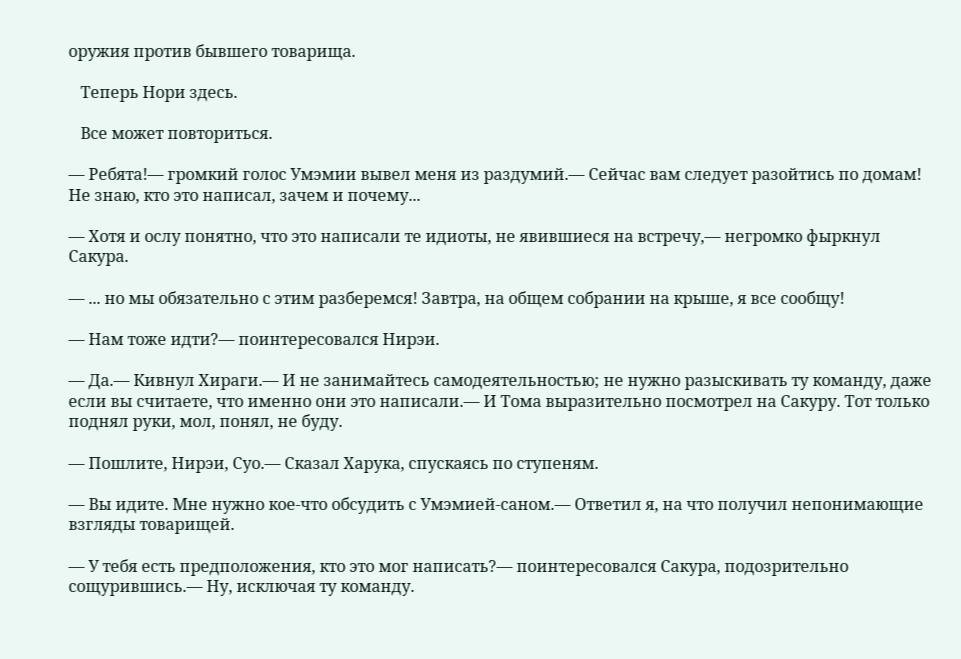оружия против бывшего товарища.

   Теперь Нори здесь.

   Все может повториться.

— Ребята!— громкий голос Умэмии вывел меня из раздумий.— Сейчас вам следует разойтись по домам! Не знаю, кто это написал, зачем и почему...

— Хотя и ослу понятно, что это написали те идиоты, не явившиеся на встречу,— негромко фыркнул Сакура.

— ... но мы обязательно с этим разберемся! Завтра, на общем собрании на крыше, я все сообщу!

— Нам тоже идти?— поинтересовался Нирэи.

— Да.— Кивнул Хираги.— И не занимайтесь самодеятельностью; не нужно разыскивать ту команду, даже если вы считаете, что именно они это написали.— И Тома выразительно посмотрел на Сакуру. Тот только поднял руки, мол, понял, не буду.

— Пошлите, Нирэи, Суо.— Сказал Харука, спускаясь по ступеням.

— Вы идите. Мне нужно кое-что обсудить с Умэмией-саном.— Ответил я, на что получил непонимающие взгляды товарищей.

— У тебя есть предположения, кто это мог написать?— поинтересовался Сакура, подозрительно сощурившись.— Ну, исключая ту команду.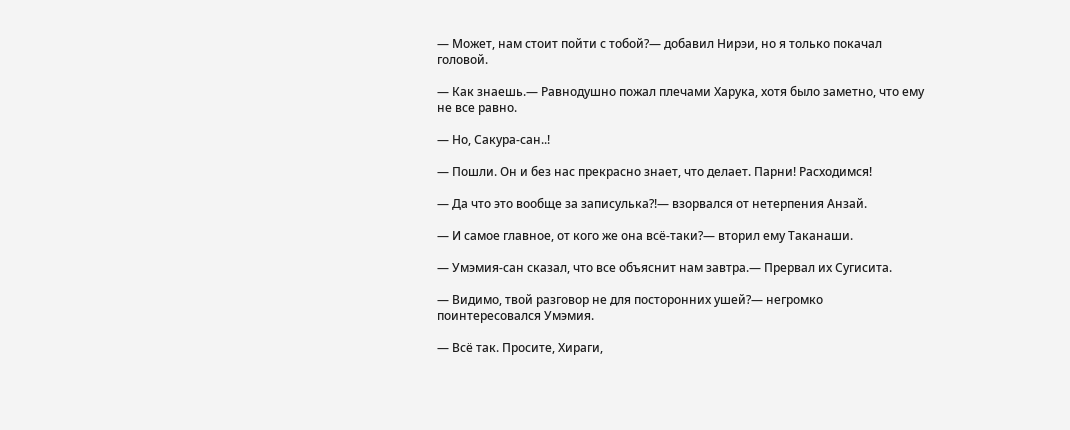— Может, нам стоит пойти с тобой?— добавил Нирэи, но я только покачал головой.

— Как знаешь.— Равнодушно пожал плечами Харука, хотя было заметно, что ему не все равно.

— Но, Сакура-сан..!

— Пошли. Он и без нас прекрасно знает, что делает. Парни! Расходимся!

— Да что это вообще за записулька?!— взорвался от нетерпения Анзай.

— И самое главное, от кого же она всё-таки?— вторил ему Таканаши.

— Умэмия-сан сказал, что все объяснит нам завтра.— Прервал их Сугисита.

— Видимо, твой разговор не для посторонних ушей?— негромко поинтересовался Умэмия.

— Всё так. Просите, Хираги,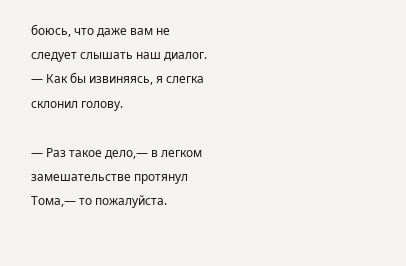боюсь, что даже вам не следует слышать наш диалог. — Как бы извиняясь, я слегка склонил голову.

— Раз такое дело,— в легком замешательстве протянул Тома,— то пожалуйста.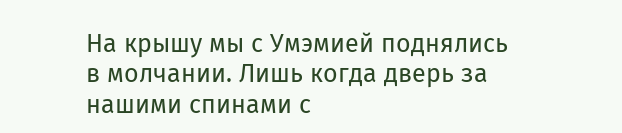На крышу мы с Умэмией поднялись в молчании. Лишь когда дверь за нашими спинами с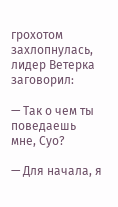грохотом захлопнулась, лидер Ветерка заговорил:

— Так о чем ты поведаешь мне, Суо?

— Для начала, я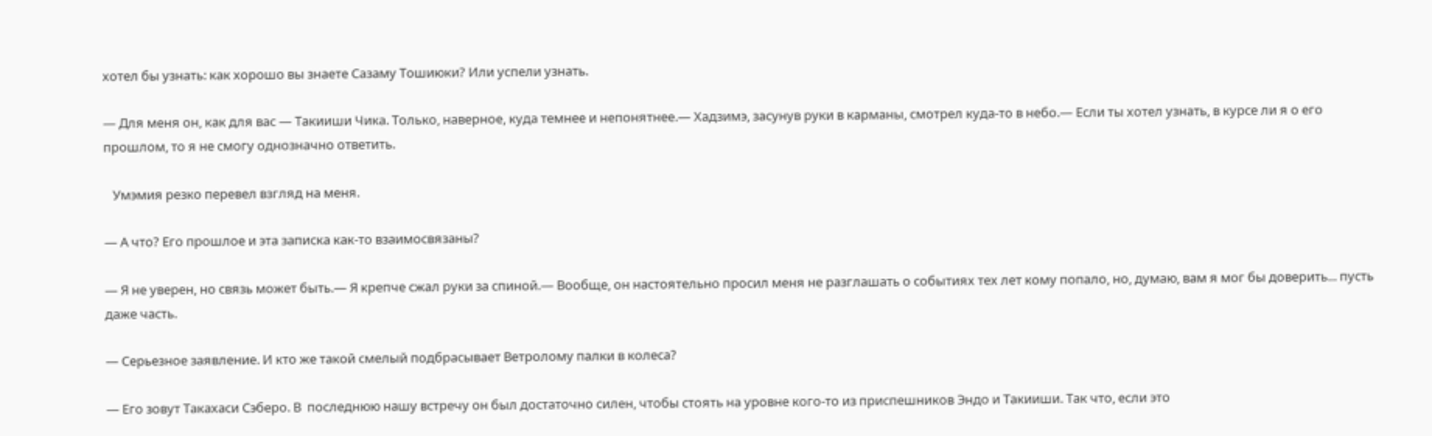хотел бы узнать: как хорошо вы знаете Сазаму Тошиюки? Или успели узнать.

— Для меня он, как для вас — Такииши Чика. Только, наверное, куда темнее и непонятнее.— Хадзимэ, засунув руки в карманы, смотрел куда-то в небо.— Если ты хотел узнать, в курсе ли я о его прошлом, то я не смогу однозначно ответить.

   Умэмия резко перевел взгляд на меня.

— А что? Его прошлое и эта записка как-то взаимосвязаны?

— Я не уверен, но связь может быть.— Я крепче сжал руки за спиной.— Вообще, он настоятельно просил меня не разглашать о событиях тех лет кому попало, но, думаю, вам я мог бы доверить... пусть даже часть.

— Серьезное заявление. И кто же такой смелый подбрасывает Ветролому палки в колеса?

— Его зовут Такахаси Сэберо. В  последнюю нашу встречу он был достаточно силен, чтобы стоять на уровне кого-то из приспешников Эндо и Такииши. Так что, если это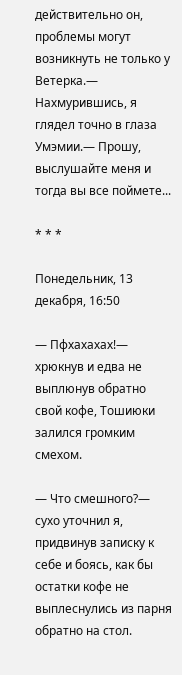действительно он, проблемы могут возникнуть не только у Ветерка.— Нахмурившись, я глядел точно в глаза Умэмии.— Прошу, выслушайте меня и тогда вы все поймете...

* * *

Понедельник, 13 декабря, 16:50

— Пфхахахах!— хрюкнув и едва не выплюнув обратно свой кофе, Тошиюки залился громким смехом.

— Что смешного?— сухо уточнил я, придвинув записку к себе и боясь, как бы остатки кофе не выплеснулись из парня обратно на стол.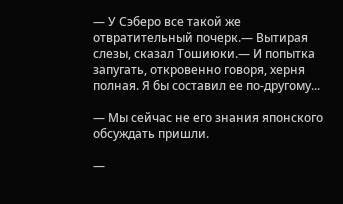— У Сэберо все такой же отвратительный почерк.— Вытирая слезы, сказал Тошиюки.— И попытка запугать, откровенно говоря, херня полная. Я бы составил ее по-другому...

— Мы сейчас не его знания японского обсуждать пришли.

—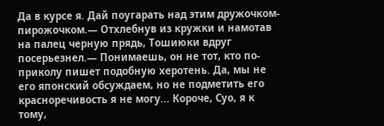Да в курсе я. Дай поугарать над этим дружочком-пирожочком.— Отхлебнув из кружки и намотав на палец черную прядь, Тошиюки вдруг посерьезнел.— Понимаешь, он не тот, кто по-приколу пишет подобную херотень. Да, мы не его японский обсуждаем, но не подметить его красноречивость я не могу... Короче, Суо, я к тому,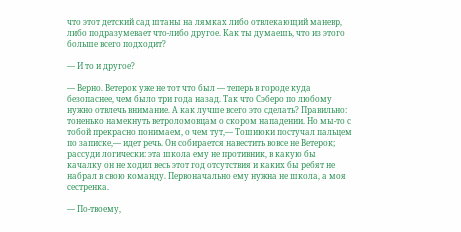что этот детский сад штаны на лямках либо отвлекающий маневр, либо подразумевает что-либо другое. Как ты думаешь, что из этого больше всего подходит?

— И то и другое?

— Верно. Ветерок уже не тот что был — теперь в городе куда безопаснее, чем было три года назад. Так что Сэберо по любому нужно отвлечь внимание. А как лучше всего это сделать? Правильно: тоненько намекнуть ветроломовцам о скором нападении. Но мы-то с тобой прекрасно понимаем, о чем тут,— Тошиюки постучал пальцем по записке,— идет речь. Он собирается навестить вовсе не Ветерок; рассуди логически: эта школа ему не противник, в какую бы качалку он не ходил весь этот год отсутствия и каких бы ребят не набрал в свою команду. Первоначально ему нужна не школа, а моя сестренка.

— По-твоему,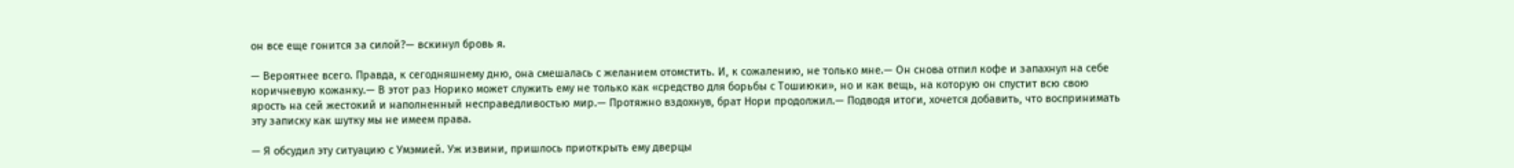он все еще гонится за силой?— вскинул бровь я.

— Вероятнее всего. Правда, к сегодняшнему дню, она смешалась с желанием отомстить. И, к сожалению, не только мне.— Он снова отпил кофе и запахнул на себе коричневую кожанку.— В этот раз Норико может служить ему не только как «средство для борьбы с Тошиюки», но и как вещь, на которую он спустит всю свою ярость на сей жестокий и наполненный несправедливостью мир.— Протяжно вздохнув, брат Нори продолжил.— Подводя итоги, хочется добавить, что воспринимать эту записку как шутку мы не имеем права.

— Я обсудил эту ситуацию с Умэмией. Уж извини, пришлось приоткрыть ему дверцы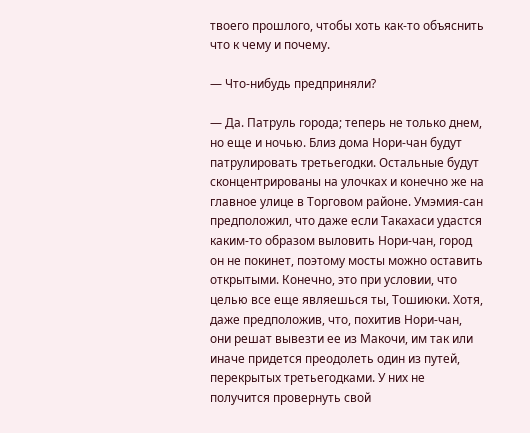твоего прошлого, чтобы хоть как-то объяснить что к чему и почему.

— Что-нибудь предприняли?

— Да. Патруль города; теперь не только днем, но еще и ночью. Близ дома Нори-чан будут патрулировать третьегодки. Остальные будут сконцентрированы на улочках и конечно же на главное улице в Торговом районе. Умэмия-сан предположил, что даже если Такахаси удастся каким-то образом выловить Нори-чан, город он не покинет, поэтому мосты можно оставить открытыми. Конечно, это при условии, что целью все еще являешься ты, Тошиюки. Хотя, даже предположив, что, похитив Нори-чан, они решат вывезти ее из Макочи, им так или иначе придется преодолеть один из путей, перекрытых третьегодками. У них не получится провернуть свой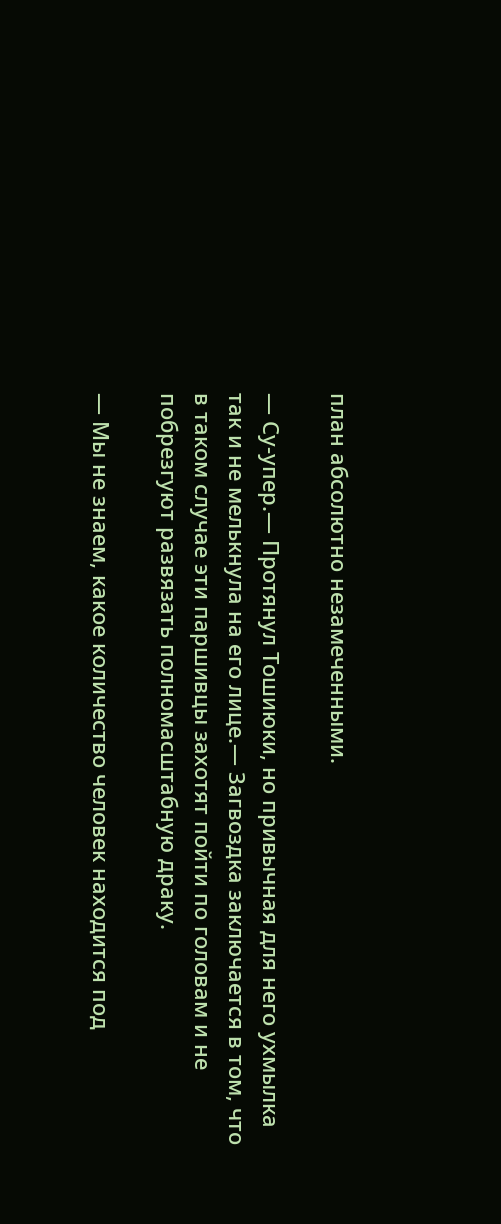план абсолютно незамеченными.

— Су-упер.— Протянул Тошиюки, но привычная для него ухмылка так и не мелькнула на его лице.— Загвоздка заключается в том, что в таком случае эти паршивцы захотят пойти по головам и не побрезгуют развязать полномасштабную драку.

— Мы не знаем, какое количество человек находится под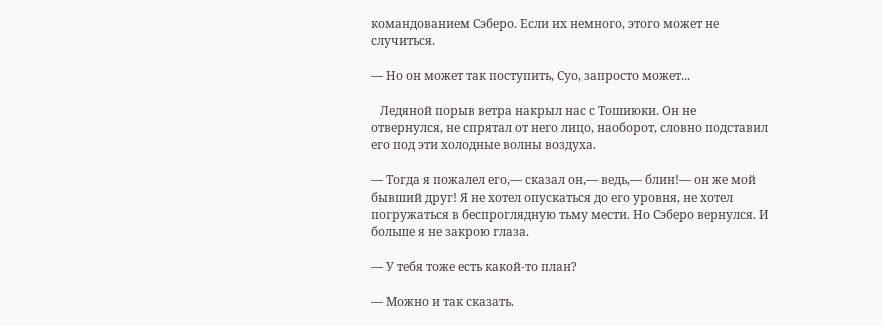командованием Сэберо. Если их немного, этого может не случиться.

— Но он может так поступить, Суо, запросто может...

   Ледяной порыв ветра накрыл нас с Тошиюки. Он не отвернулся, не спрятал от него лицо, наоборот, словно подставил его под эти холодные волны воздуха.

— Тогда я пожалел его,— сказал он,— ведь,— блин!— он же мой бывший друг! Я не хотел опускаться до его уровня, не хотел погружаться в беспроглядную тьму мести. Но Сэберо вернулся. И больше я не закрою глаза.

— У тебя тоже есть какой-то план?

— Можно и так сказать.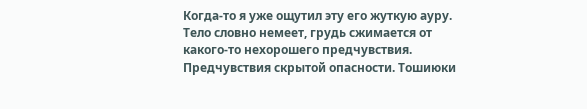Когда-то я уже ощутил эту его жуткую ауру. Тело словно немеет, грудь сжимается от какого-то нехорошего предчувствия. Предчувствия скрытой опасности. Тошиюки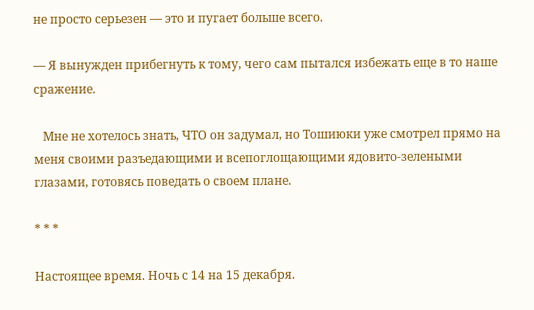не просто серьезен — это и пугает больше всего.

— Я вынужден прибегнуть к тому, чего сам пытался избежать еще в то наше сражение.

   Мне не хотелось знать, ЧТО он задумал, но Тошиюки уже смотрел прямо на меня своими разъедающими и всепоглощающими ядовито-зелеными глазами, готовясь поведать о своем плане.

* * *

Настоящее время. Ночь с 14 на 15 декабря.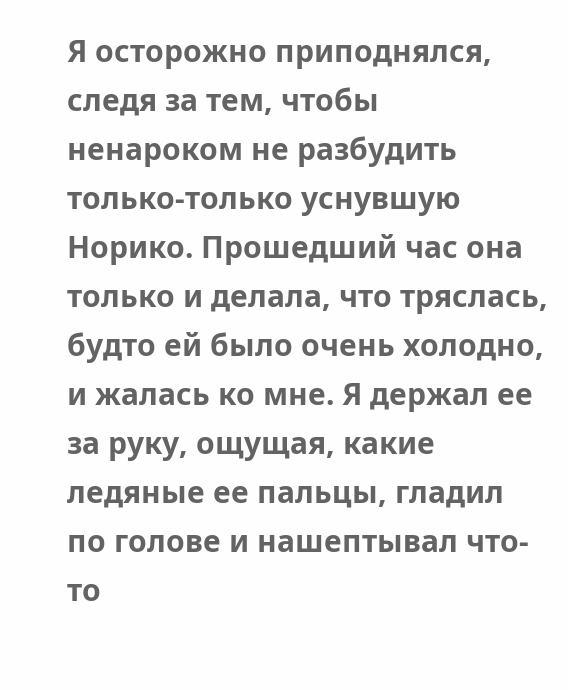Я осторожно приподнялся, следя за тем, чтобы ненароком не разбудить только-только уснувшую Норико. Прошедший час она только и делала, что тряслась, будто ей было очень холодно, и жалась ко мне. Я держал ее за руку, ощущая, какие ледяные ее пальцы, гладил по голове и нашептывал что-то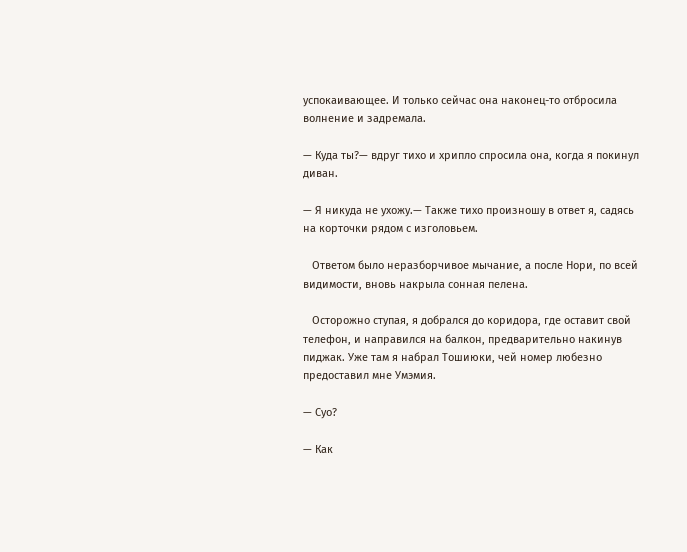успокаивающее. И только сейчас она наконец-то отбросила волнение и задремала.

— Куда ты?— вдруг тихо и хрипло спросила она, когда я покинул диван.

— Я никуда не ухожу.— Также тихо произношу в ответ я, садясь на корточки рядом с изголовьем.

   Ответом было неразборчивое мычание, а после Нори, по всей видимости, вновь накрыла сонная пелена.

   Осторожно ступая, я добрался до коридора, где оставит свой телефон, и направился на балкон, предварительно накинув пиджак. Уже там я набрал Тошиюки, чей номер любезно предоставил мне Умэмия.

— Суо?

— Как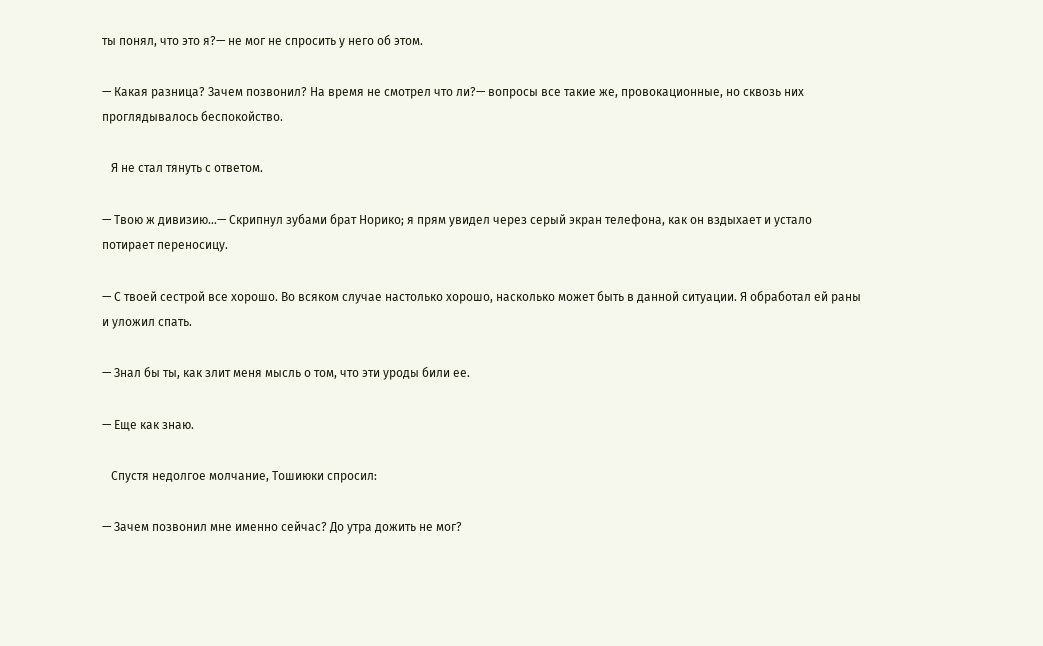ты понял, что это я?— не мог не спросить у него об этом.

— Какая разница? Зачем позвонил? На время не смотрел что ли?— вопросы все такие же, провокационные, но сквозь них проглядывалось беспокойство.

   Я не стал тянуть с ответом.

— Твою ж дивизию...— Скрипнул зубами брат Норико; я прям увидел через серый экран телефона, как он вздыхает и устало потирает переносицу.

— С твоей сестрой все хорошо. Во всяком случае настолько хорошо, насколько может быть в данной ситуации. Я обработал ей раны и уложил спать.

— Знал бы ты, как злит меня мысль о том, что эти уроды били ее.

— Еще как знаю.

   Спустя недолгое молчание, Тошиюки спросил:

— Зачем позвонил мне именно сейчас? До утра дожить не мог?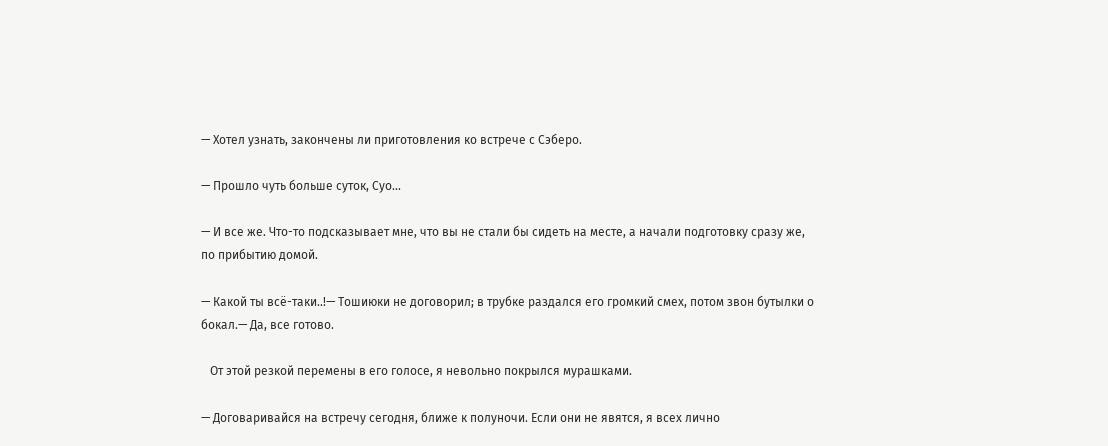— Хотел узнать, закончены ли приготовления ко встрече с Сэберо.

— Прошло чуть больше суток, Суо...

— И все же. Что-то подсказывает мне, что вы не стали бы сидеть на месте, а начали подготовку сразу же, по прибытию домой.

— Какой ты всё-таки..!— Тошиюки не договорил; в трубке раздался его громкий смех, потом звон бутылки о бокал.— Да, все готово.

   От этой резкой перемены в его голосе, я невольно покрылся мурашками.

— Договаривайся на встречу сегодня, ближе к полуночи. Если они не явятся, я всех лично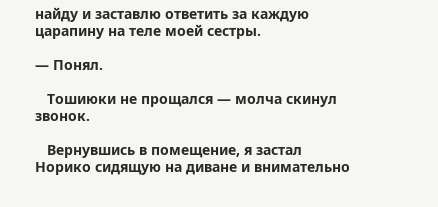найду и заставлю ответить за каждую царапину на теле моей сестры.

— Понял.

   Тошиюки не прощался — молча скинул звонок.

   Вернувшись в помещение, я застал Норико сидящую на диване и внимательно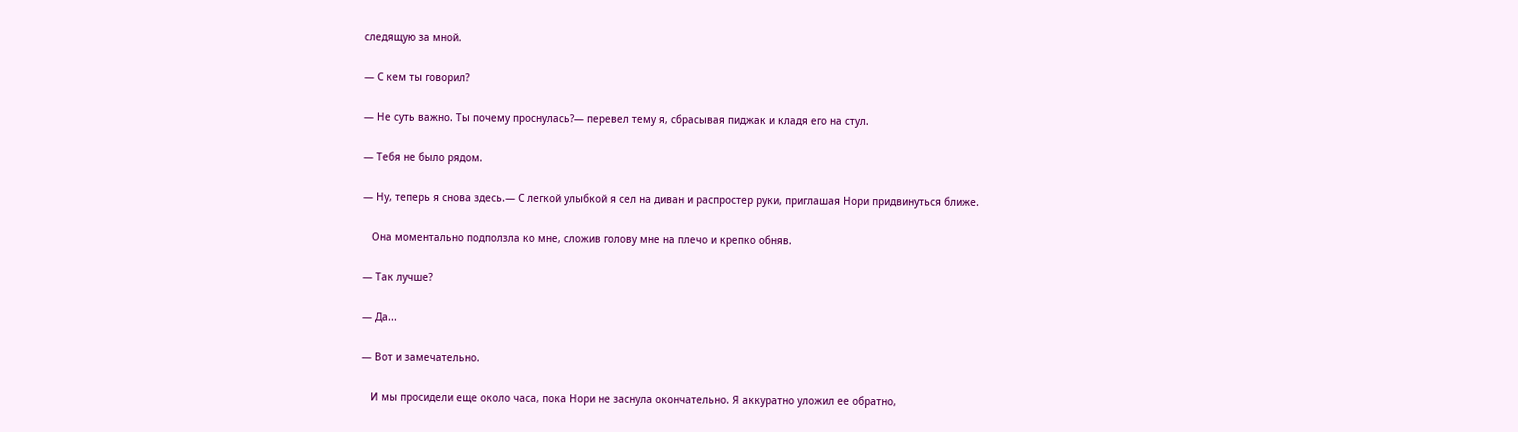следящую за мной.

— С кем ты говорил?

— Не суть важно. Ты почему проснулась?— перевел тему я, сбрасывая пиджак и кладя его на стул.

— Тебя не было рядом.

— Ну, теперь я снова здесь.— С легкой улыбкой я сел на диван и распростер руки, приглашая Нори придвинуться ближе.

   Она моментально подползла ко мне, сложив голову мне на плечо и крепко обняв.

— Так лучше?

— Да...

— Вот и замечательно.

   И мы просидели еще около часа, пока Нори не заснула окончательно. Я аккуратно уложил ее обратно,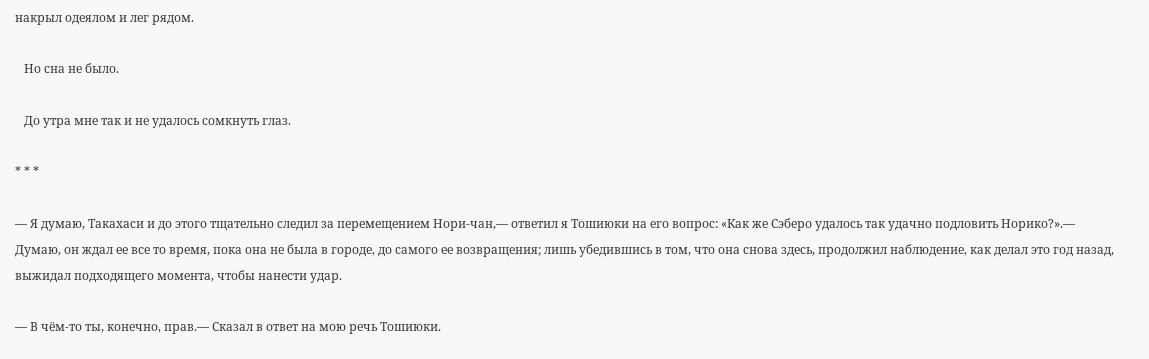накрыл одеялом и лег рядом.

   Но сна не было.

   До утра мне так и не удалось сомкнуть глаз.

* * *

— Я думаю, Такахаси и до этого тщательно следил за перемещением Нори-чан,— ответил я Тошиюки на его вопрос: «Как же Сэберо удалось так удачно подловить Норико?».— Думаю, он ждал ее все то время, пока она не была в городе, до самого ее возвращения; лишь убедившись в том, что она снова здесь, продолжил наблюдение, как делал это год назад, выжидал подходящего момента, чтобы нанести удар.

— В чём-то ты, конечно, прав.— Сказал в ответ на мою речь Тошиюки.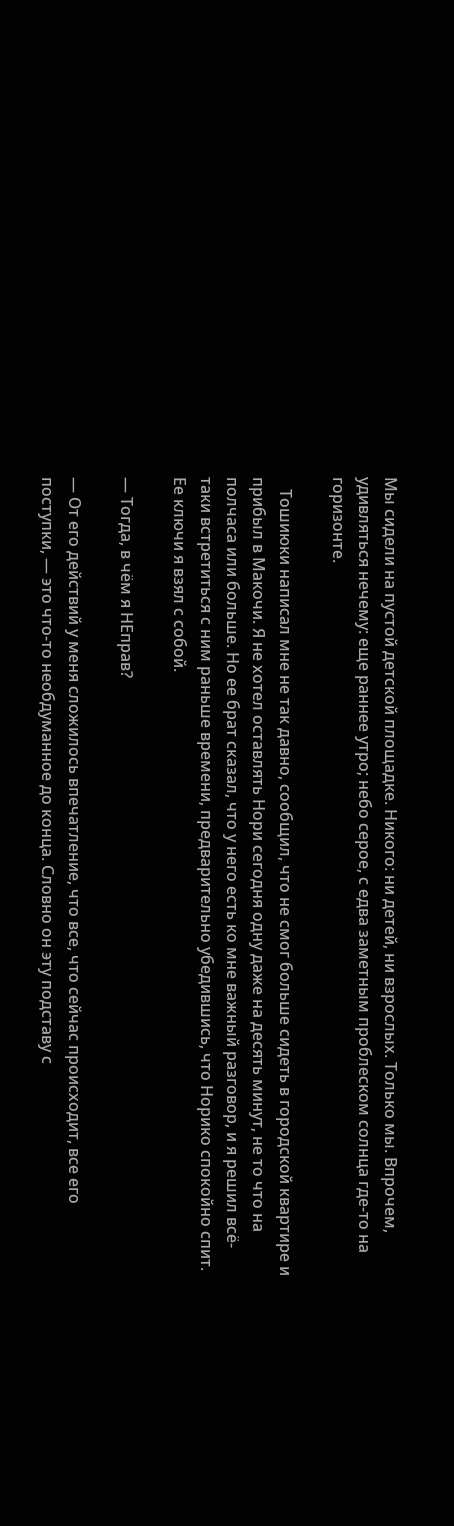Мы сидели на пустой детской площадке. Никого: ни детей, ни взрослых. Только мы. Впрочем, удивляться нечему: еще раннее утро; небо серое, с едва заметным проблеском солнца где-то на горизонте.

   Тошиюки написал мне не так давно, сообщил, что не смог больше сидеть в городской квартире и прибыл в Макочи. Я не хотел оставлять Нори сегодня одну даже на десять минут, не то что на полчаса или больше. Но ее брат сказал, что у него есть ко мне важный разговор, и я решил всё-таки встретиться с ним раньше времени, предварительно убедившись, что Норико спокойно спит. Ее ключи я взял с собой.

— Тогда, в чём я НЕправ?

— От его действий у меня сложилось впечатление, что все, что сейчас происходит, все его поступки, — это что-то необдуманное до конца. Словно он эту подставу с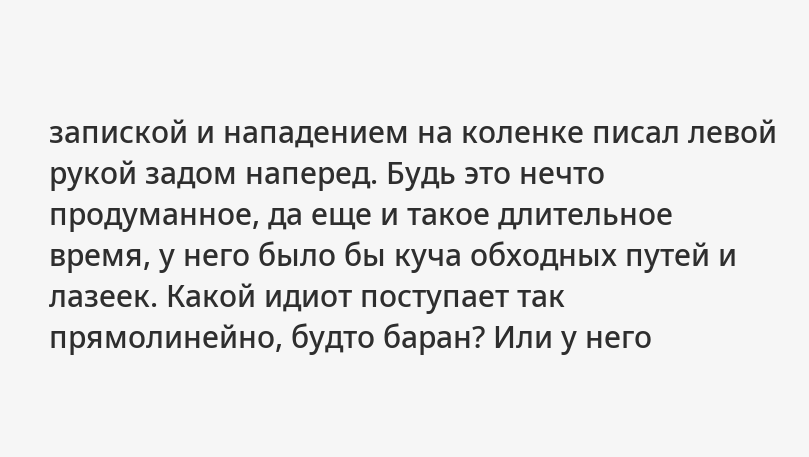запиской и нападением на коленке писал левой рукой задом наперед. Будь это нечто продуманное, да еще и такое длительное время, у него было бы куча обходных путей и лазеек. Какой идиот поступает так прямолинейно, будто баран? Или у него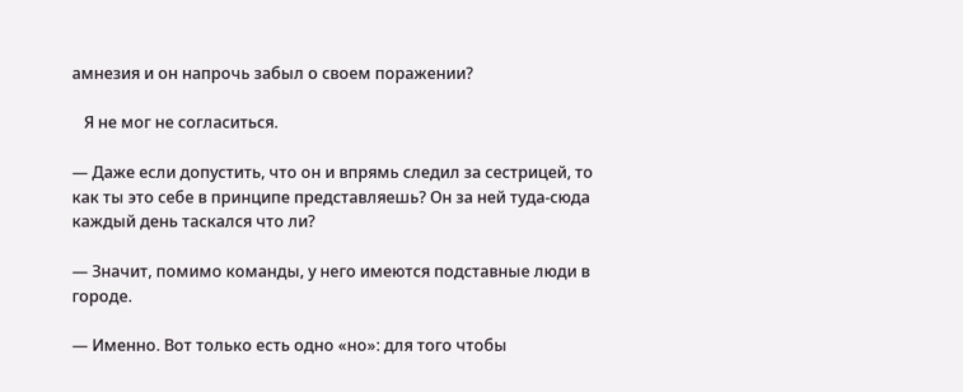амнезия и он напрочь забыл о своем поражении?

   Я не мог не согласиться.

— Даже если допустить, что он и впрямь следил за сестрицей, то как ты это себе в принципе представляешь? Он за ней туда-сюда каждый день таскался что ли?

— Значит, помимо команды, у него имеются подставные люди в городе.

— Именно. Вот только есть одно «но»: для того чтобы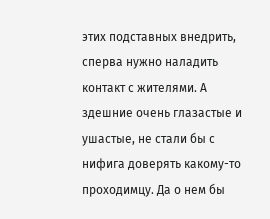этих подставных внедрить, сперва нужно наладить контакт с жителями. А здешние очень глазастые и ушастые, не стали бы с нифига доверять какому-то проходимцу. Да о нем бы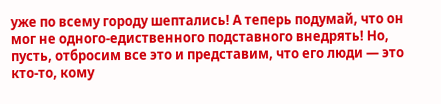уже по всему городу шептались! А теперь подумай, что он мог не одного-едиственного подставного внедрять! Но, пусть, отбросим все это и представим, что его люди — это кто-то, кому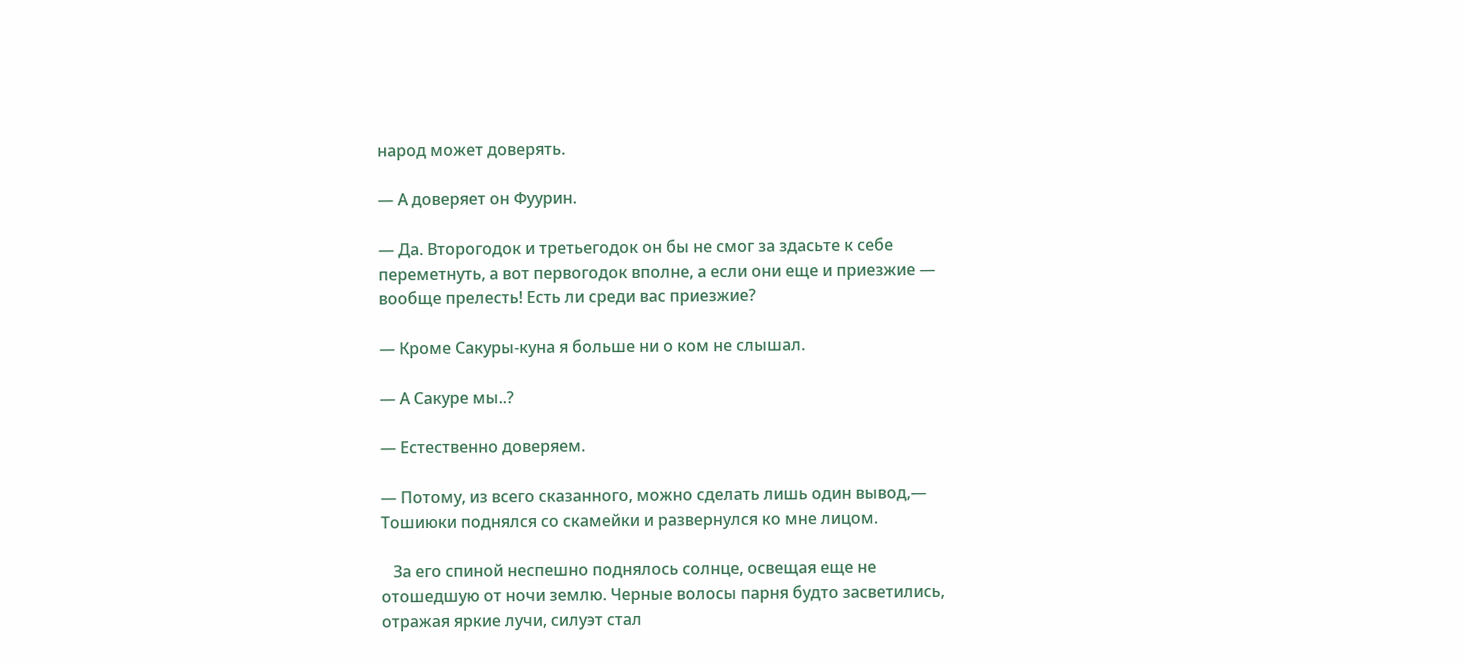народ может доверять.

— А доверяет он Фуурин.

— Да. Второгодок и третьегодок он бы не смог за здасьте к себе переметнуть, а вот первогодок вполне, а если они еще и приезжие — вообще прелесть! Есть ли среди вас приезжие?

— Кроме Сакуры-куна я больше ни о ком не слышал.

— А Сакуре мы..?

— Естественно доверяем.

— Потому, из всего сказанного, можно сделать лишь один вывод,— Тошиюки поднялся со скамейки и развернулся ко мне лицом.

   За его спиной неспешно поднялось солнце, освещая еще не отошедшую от ночи землю. Черные волосы парня будто засветились, отражая яркие лучи, силуэт стал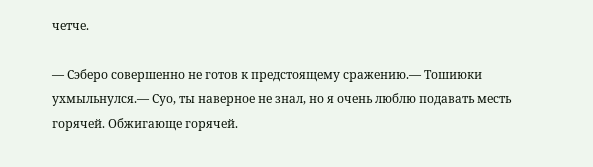четче.

— Сэберо совершенно не готов к предстоящему сражению.— Тошиюки ухмыльнулся.— Суо, ты наверное не знал, но я очень люблю подавать месть горячей. Обжигающе горячей.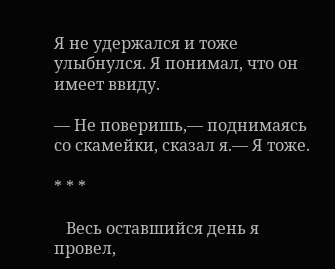Я не удержался и тоже улыбнулся. Я понимал, что он имеет ввиду.

— Не поверишь,— поднимаясь со скамейки, сказал я.— Я тоже.

* * *

   Весь оставшийся день я провел,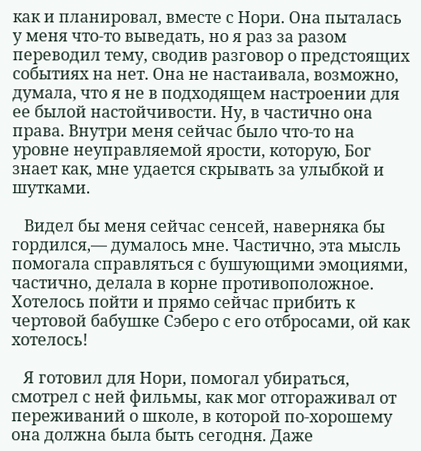как и планировал, вместе с Нори. Она пыталась у меня что-то выведать, но я раз за разом переводил тему, сводив разговор о предстоящих событиях на нет. Она не настаивала, возможно, думала, что я не в подходящем настроении для ее былой настойчивости. Ну, в частично она права. Внутри меня сейчас было что-то на уровне неуправляемой ярости, которую, Бог знает как, мне удается скрывать за улыбкой и шутками.

   Видел бы меня сейчас сенсей, наверняка бы гордился,— думалось мне. Частично, эта мысль помогала справляться с бушующими эмоциями, частично, делала в корне противоположное. Хотелось пойти и прямо сейчас прибить к чертовой бабушке Сэберо с его отбросами, ой как хотелось!

   Я готовил для Нори, помогал убираться, смотрел с ней фильмы, как мог отгораживал от переживаний о школе, в которой по-хорошему она должна была быть сегодня. Даже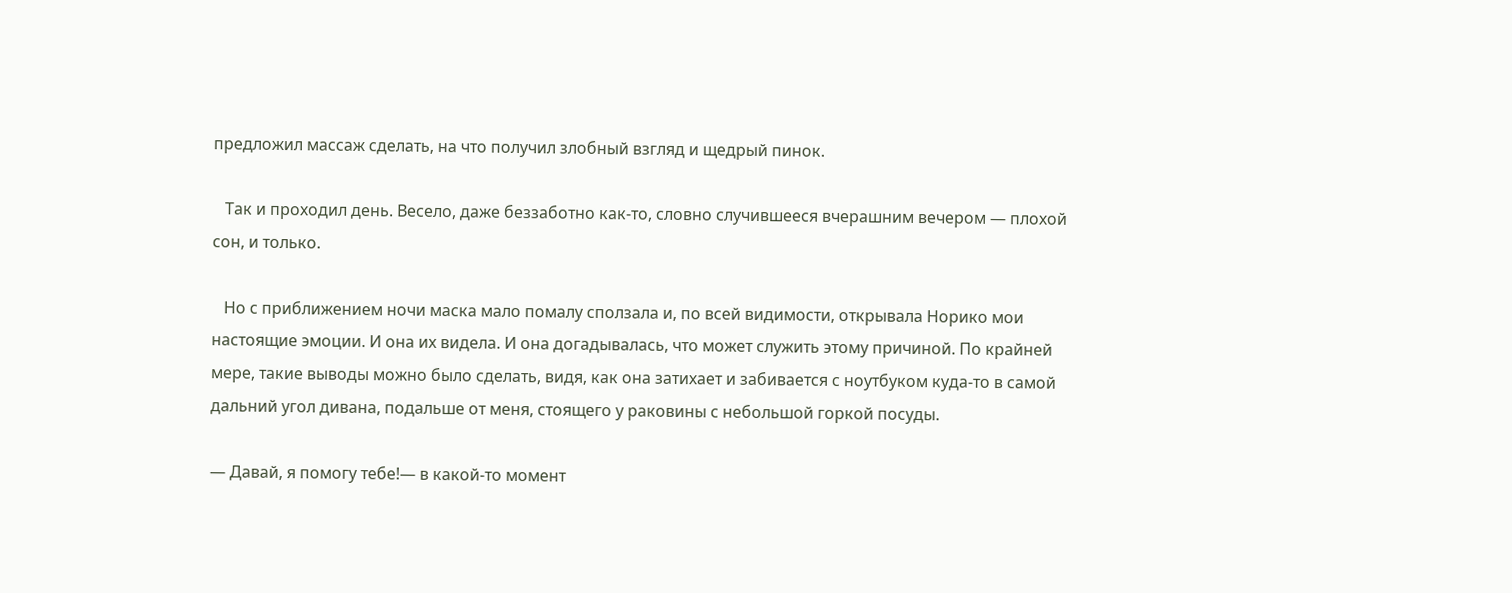предложил массаж сделать, на что получил злобный взгляд и щедрый пинок.

   Так и проходил день. Весело, даже беззаботно как-то, словно случившееся вчерашним вечером — плохой сон, и только.

   Но с приближением ночи маска мало помалу сползала и, по всей видимости, открывала Норико мои настоящие эмоции. И она их видела. И она догадывалась, что может служить этому причиной. По крайней мере, такие выводы можно было сделать, видя, как она затихает и забивается с ноутбуком куда-то в самой дальний угол дивана, подальше от меня, стоящего у раковины с небольшой горкой посуды.

— Давай, я помогу тебе!— в какой-то момент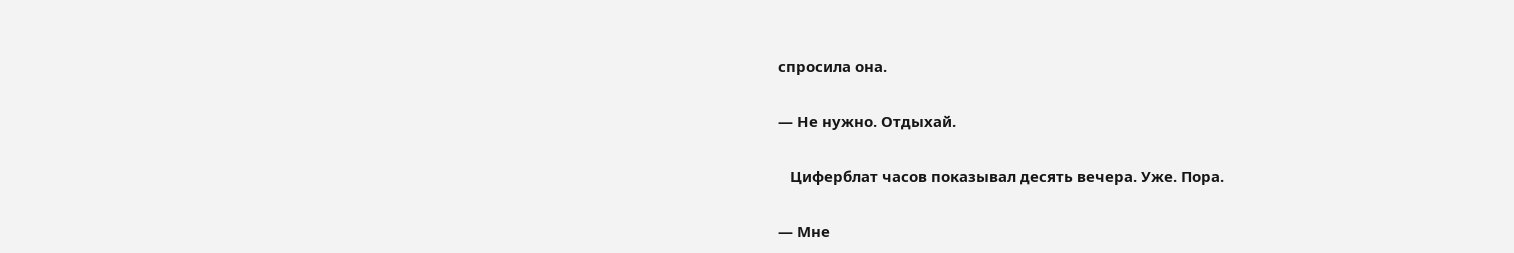спросила она.

— Не нужно. Отдыхай.

   Циферблат часов показывал десять вечера. Уже. Пора.

— Мне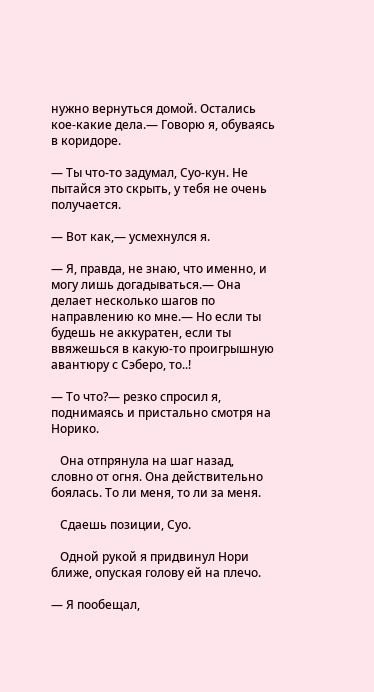нужно вернуться домой. Остались кое-какие дела.— Говорю я, обуваясь в коридоре.

— Ты что-то задумал, Суо-кун. Не пытайся это скрыть, у тебя не очень получается.

— Вот как,— усмехнулся я.

— Я, правда, не знаю, что именно, и могу лишь догадываться.— Она делает несколько шагов по направлению ко мне.— Но если ты будешь не аккуратен, если ты ввяжешься в какую-то проигрышную авантюру с Сэберо, то..!

— То что?— резко спросил я, поднимаясь и пристально смотря на Норико.

   Она отпрянула на шаг назад, словно от огня. Она действительно боялась. То ли меня, то ли за меня.

   Сдаешь позиции, Суо.

   Одной рукой я придвинул Нори ближе, опуская голову ей на плечо.

— Я пообещал,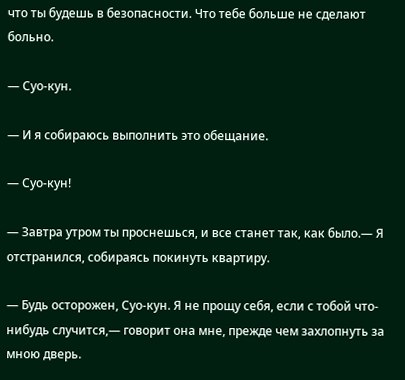что ты будешь в безопасности. Что тебе больше не сделают больно.

— Суо-кун.

— И я собираюсь выполнить это обещание.

— Суо-кун!

— Завтра утром ты проснешься, и все станет так, как было.— Я отстранился, собираясь покинуть квартиру.

— Будь осторожен, Суо-кун. Я не прощу себя, если с тобой что-нибудь случится,— говорит она мне, прежде чем захлопнуть за мною дверь.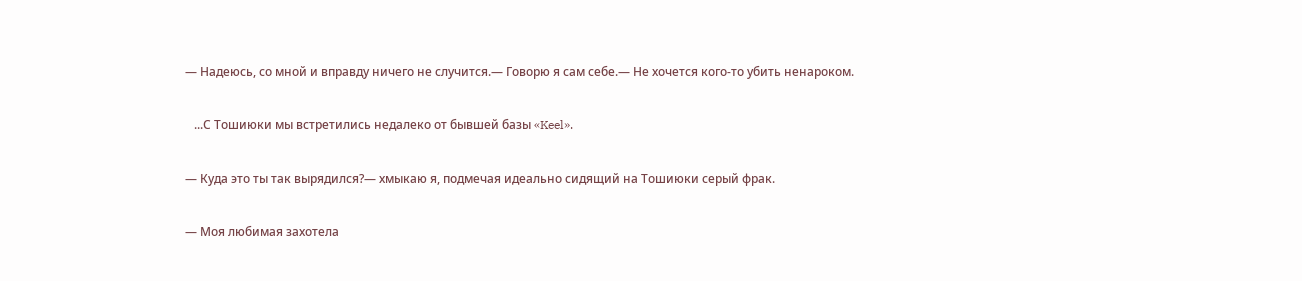— Надеюсь, со мной и вправду ничего не случится.— Говорю я сам себе.— Не хочется кого-то убить ненароком.

   ...С Тошиюки мы встретились недалеко от бывшей базы «Keel».

— Куда это ты так вырядился?— хмыкаю я, подмечая идеально сидящий на Тошиюки серый фрак.

— Моя любимая захотела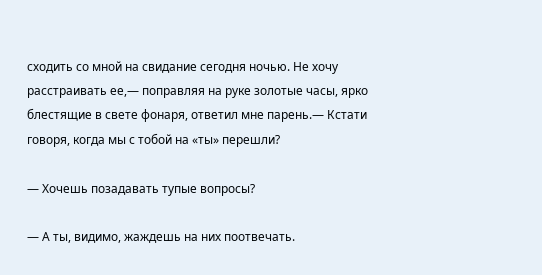сходить со мной на свидание сегодня ночью. Не хочу расстраивать ее,— поправляя на руке золотые часы, ярко блестящие в свете фонаря, ответил мне парень.— Кстати говоря, когда мы с тобой на «ты» перешли?

— Хочешь позадавать тупые вопросы?

— А ты, видимо, жаждешь на них поотвечать.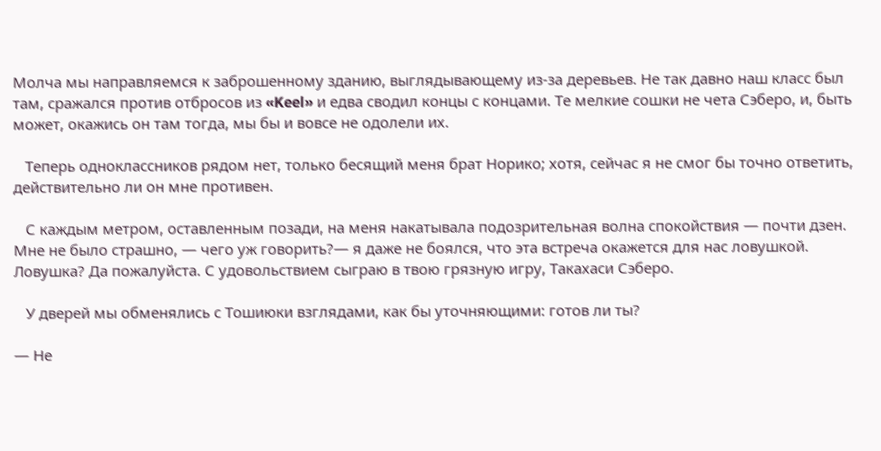Молча мы направляемся к заброшенному зданию, выглядывающему из-за деревьев. Не так давно наш класс был там, сражался против отбросов из «Keel» и едва сводил концы с концами. Те мелкие сошки не чета Сэберо, и, быть может, окажись он там тогда, мы бы и вовсе не одолели их.

   Теперь одноклассников рядом нет, только бесящий меня брат Норико; хотя, сейчас я не смог бы точно ответить, действительно ли он мне противен.

   С каждым метром, оставленным позади, на меня накатывала подозрительная волна спокойствия — почти дзен. Мне не было страшно, — чего уж говорить?— я даже не боялся, что эта встреча окажется для нас ловушкой. Ловушка? Да пожалуйста. С удовольствием сыграю в твою грязную игру, Такахаси Сэберо.

   У дверей мы обменялись с Тошиюки взглядами, как бы уточняющими: готов ли ты?

— Не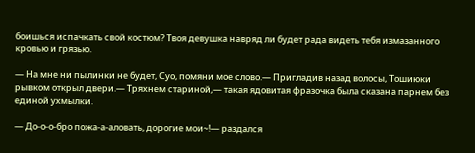боишься испачкать свой костюм? Твоя девушка навряд ли будет рада видеть тебя измазанного кровью и грязью.

— На мне ни пылинки не будет, Суо, помяни мое слово.— Пригладив назад волосы, Тошиюки рывком открыл двери.— Тряхнем стариной,— такая ядовитая фразочка была сказана парнем без единой ухмылки.

— До-о-о-бро пожа-а-аловать, дорогие мои~!— раздался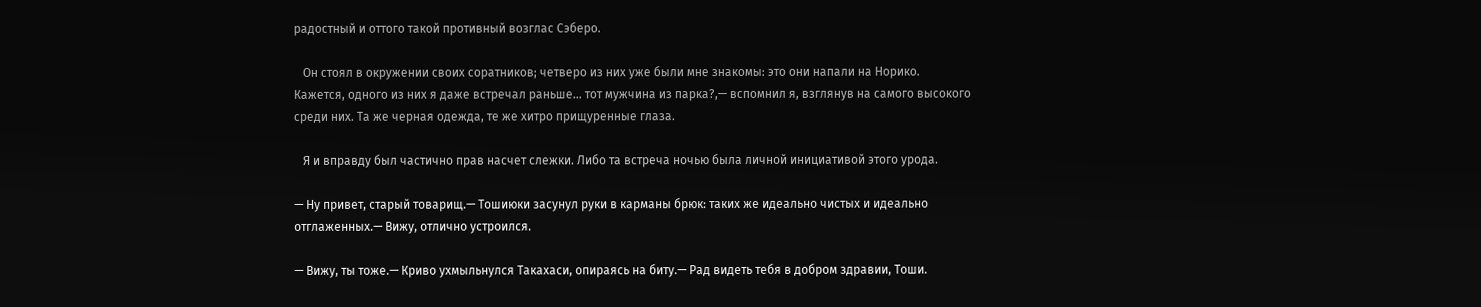радостный и оттого такой противный возглас Сэберо.

   Он стоял в окружении своих соратников; четверо из них уже были мне знакомы: это они напали на Норико. Кажется, одного из них я даже встречал раньше... тот мужчина из парка?,— вспомнил я, взглянув на самого высокого среди них. Та же черная одежда, те же хитро прищуренные глаза.

   Я и вправду был частично прав насчет слежки. Либо та встреча ночью была личной инициативой этого урода.

— Ну привет, старый товарищ.— Тошиюки засунул руки в карманы брюк: таких же идеально чистых и идеально отглаженных.— Вижу, отлично устроился.

— Вижу, ты тоже.— Криво ухмыльнулся Такахаси, опираясь на биту.— Рад видеть тебя в добром здравии, Тоши.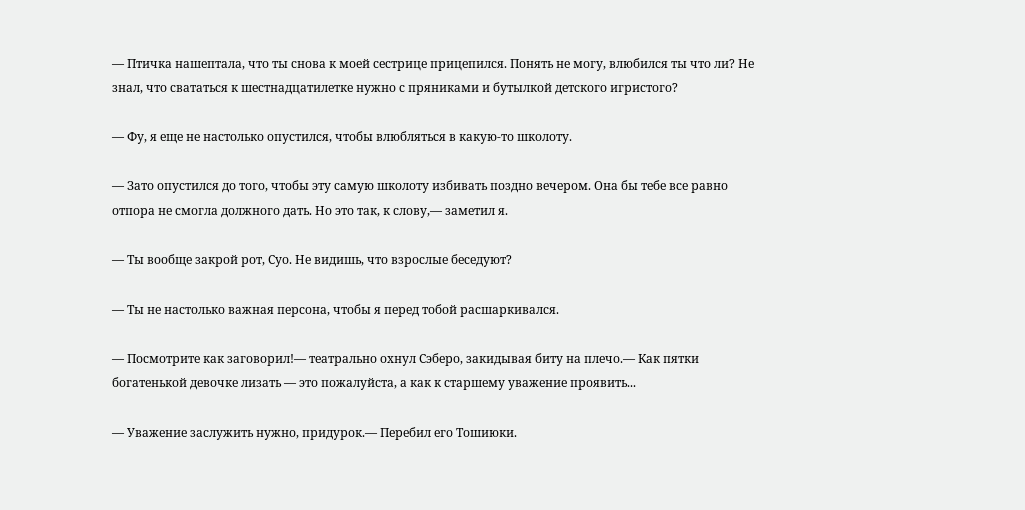— Птичка нашептала, что ты снова к моей сестрице прицепился. Понять не могу, влюбился ты что ли? Не знал, что свататься к шестнадцатилетке нужно с пряниками и бутылкой детского игристого?

— Фу, я еще не настолько опустился, чтобы влюбляться в какую-то школоту.

— Зато опустился до того, чтобы эту самую школоту избивать поздно вечером. Она бы тебе все равно отпора не смогла должного дать. Но это так, к слову,— заметил я.

— Ты вообще закрой рот, Суо. Не видишь, что взрослые беседуют?

— Ты не настолько важная персона, чтобы я перед тобой расшаркивался.

— Посмотрите как заговорил!— театрально охнул Сэберо, закидывая биту на плечо.— Как пятки богатенькой девочке лизать — это пожалуйста, а как к старшему уважение проявить...

— Уважение заслужить нужно, придурок.— Перебил его Тошиюки.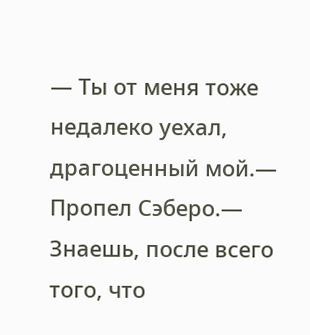— Ты от меня тоже недалеко уехал, драгоценный мой.— Пропел Сэберо.— Знаешь, после всего того, что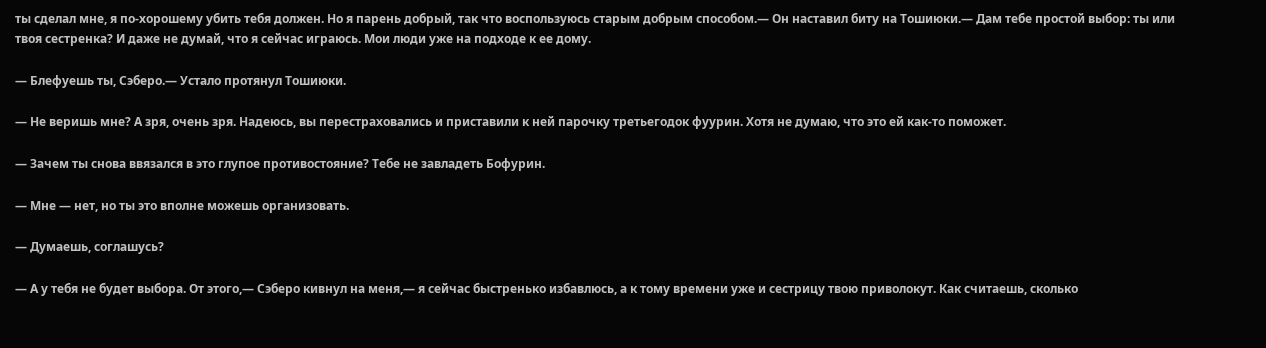ты сделал мне, я по-хорошему убить тебя должен. Но я парень добрый, так что воспользуюсь старым добрым способом.— Он наставил биту на Тошиюки.— Дам тебе простой выбор: ты или твоя сестренка? И даже не думай, что я сейчас играюсь. Мои люди уже на подходе к ее дому.

— Блефуешь ты, Сэберо.— Устало протянул Тошиюки.

— Не веришь мне? А зря, очень зря. Надеюсь, вы перестраховались и приставили к ней парочку третьегодок фуурин. Хотя не думаю, что это ей как-то поможет.

— Зачем ты снова ввязался в это глупое противостояние? Тебе не завладеть Бофурин.

— Мне — нет, но ты это вполне можешь организовать.

— Думаешь, соглашусь?

— А у тебя не будет выбора. От этого,— Сэберо кивнул на меня,— я сейчас быстренько избавлюсь, а к тому времени уже и сестрицу твою приволокут. Как считаешь, сколько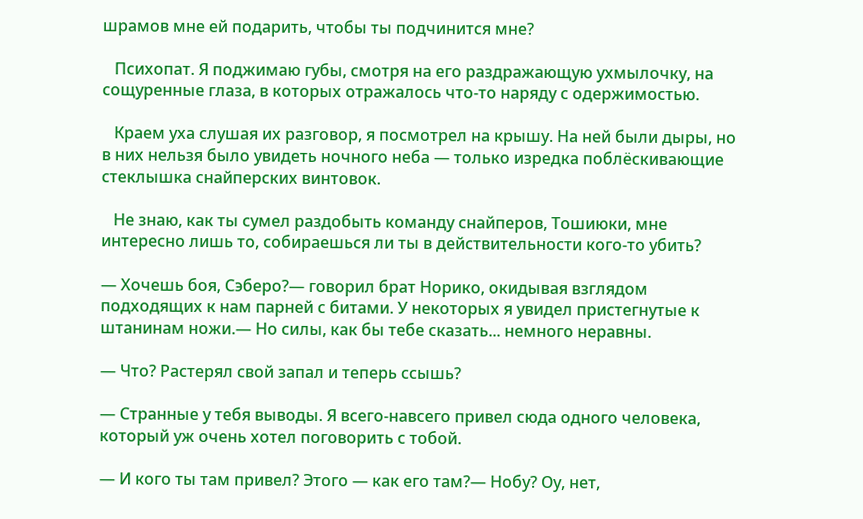шрамов мне ей подарить, чтобы ты подчинится мне?

   Психопат. Я поджимаю губы, смотря на его раздражающую ухмылочку, на сощуренные глаза, в которых отражалось что-то наряду с одержимостью.

   Краем уха слушая их разговор, я посмотрел на крышу. На ней были дыры, но в них нельзя было увидеть ночного неба — только изредка поблёскивающие стеклышка снайперских винтовок.

   Не знаю, как ты сумел раздобыть команду снайперов, Тошиюки, мне интересно лишь то, собираешься ли ты в действительности кого-то убить?

— Хочешь боя, Сэберо?— говорил брат Норико, окидывая взглядом подходящих к нам парней с битами. У некоторых я увидел пристегнутые к штанинам ножи.— Но силы, как бы тебе сказать... немного неравны.

— Что? Растерял свой запал и теперь ссышь?

— Странные у тебя выводы. Я всего-навсего привел сюда одного человека, который уж очень хотел поговорить с тобой.

— И кого ты там привел? Этого — как его там?— Нобу? Оу, нет,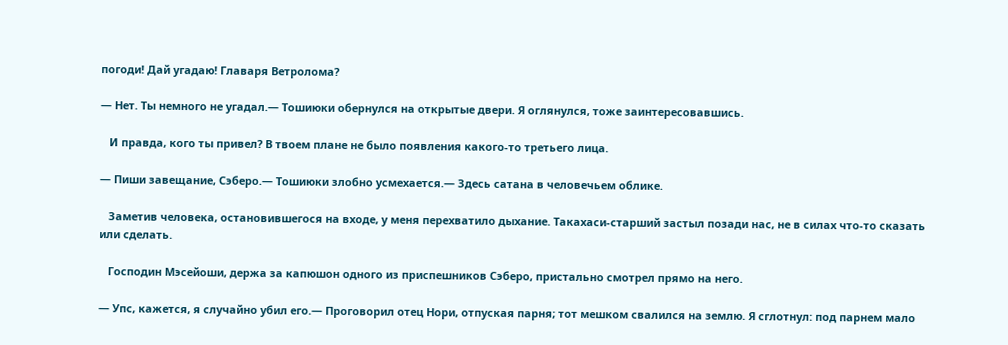погоди! Дай угадаю! Главаря Ветролома?

— Нет. Ты немного не угадал.— Тошиюки обернулся на открытые двери. Я оглянулся, тоже заинтересовавшись.

   И правда, кого ты привел? В твоем плане не было появления какого-то третьего лица.

— Пиши завещание, Сэберо.— Тошиюки злобно усмехается.— Здесь сатана в человечьем облике.

   Заметив человека, остановившегося на входе, у меня перехватило дыхание. Такахаси-старший застыл позади нас, не в силах что-то сказать или сделать.

   Господин Мэсейоши, держа за капюшон одного из приспешников Сэберо, пристально смотрел прямо на него.

— Упс, кажется, я случайно убил его.— Проговорил отец Нори, отпуская парня; тот мешком свалился на землю. Я сглотнул: под парнем мало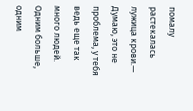помалу растекалась лужица крови.— Думаю, это не проблема, у тебя ведь еще так много людей. Одним больше, одним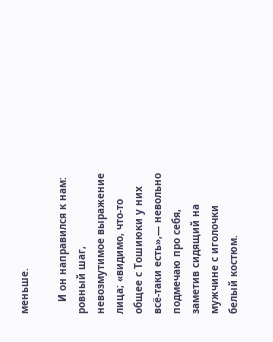меньше.

    И он направился к нам: ровный шаг, невозмутимое выражение лица; «видимо, что-то общее с Тошиюки у них всё-таки есть»,— невольно подмечаю про себя, заметив сидящий на мужчине с иголочки белый костюм.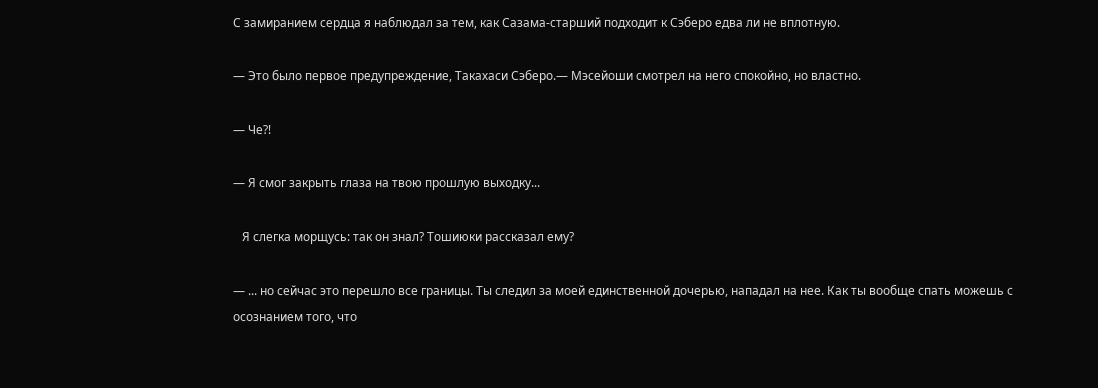С замиранием сердца я наблюдал за тем, как Сазама-старший подходит к Сэберо едва ли не вплотную.

— Это было первое предупреждение, Такахаси Сэберо.— Мэсейоши смотрел на него спокойно, но властно.

— Че?!

— Я смог закрыть глаза на твою прошлую выходку...

   Я слегка морщусь: так он знал? Тошиюки рассказал ему?

— ... но сейчас это перешло все границы. Ты следил за моей единственной дочерью, нападал на нее. Как ты вообще спать можешь с осознанием того, что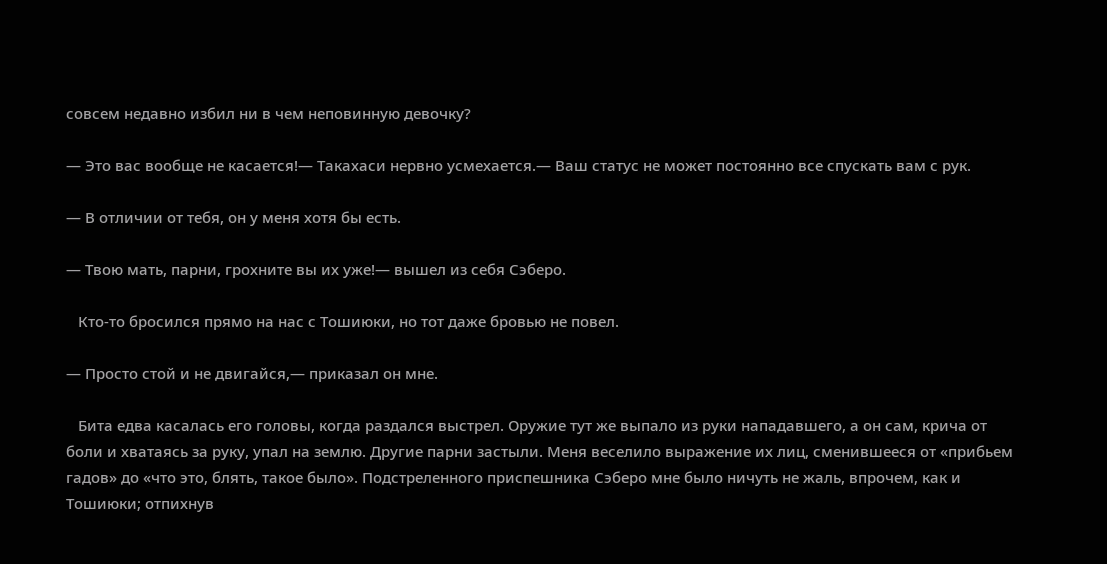совсем недавно избил ни в чем неповинную девочку?

— Это вас вообще не касается!— Такахаси нервно усмехается.— Ваш статус не может постоянно все спускать вам с рук.

— В отличии от тебя, он у меня хотя бы есть.

— Твою мать, парни, грохните вы их уже!— вышел из себя Сэберо.

   Кто-то бросился прямо на нас с Тошиюки, но тот даже бровью не повел.

— Просто стой и не двигайся,— приказал он мне.

   Бита едва касалась его головы, когда раздался выстрел. Оружие тут же выпало из руки нападавшего, а он сам, крича от боли и хватаясь за руку, упал на землю. Другие парни застыли. Меня веселило выражение их лиц, сменившееся от «прибьем гадов» до «что это, блять, такое было». Подстреленного приспешника Сэберо мне было ничуть не жаль, впрочем, как и Тошиюки; отпихнув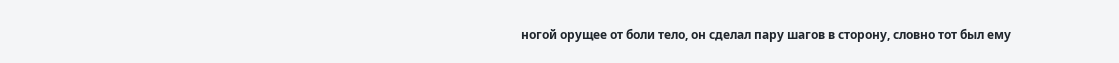ногой орущее от боли тело, он сделал пару шагов в сторону, словно тот был ему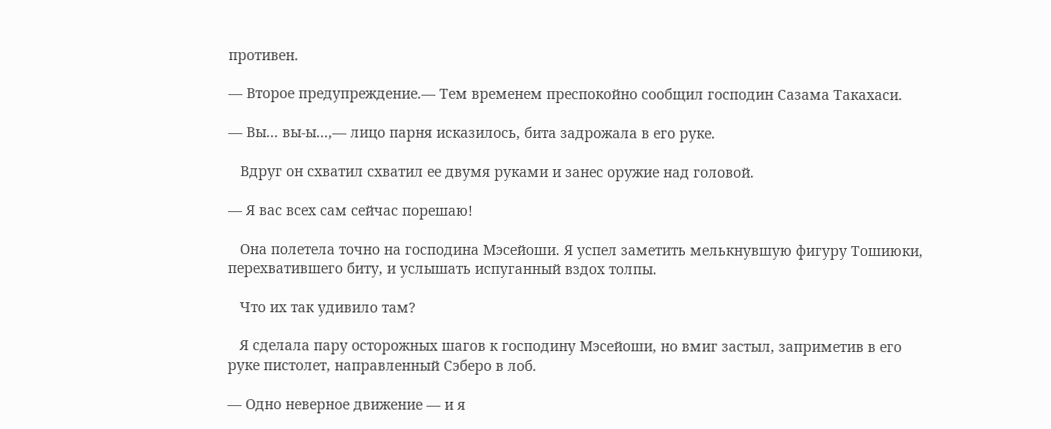противен.

— Второе предупреждение.— Тем временем преспокойно сообщил господин Сазама Такахаси.

— Вы... вы-ы...,— лицо парня исказилось, бита задрожала в его руке.

   Вдруг он схватил схватил ее двумя руками и занес оружие над головой.

— Я вас всех сам сейчас порешаю!

   Она полетела точно на господина Мэсейоши. Я успел заметить мелькнувшую фигуру Тошиюки, перехватившего биту, и услышать испуганный вздох толпы.

   Что их так удивило там?

   Я сделала пару осторожных шагов к господину Мэсейоши, но вмиг застыл, заприметив в его руке пистолет, направленный Сэберо в лоб.

— Одно неверное движение — и я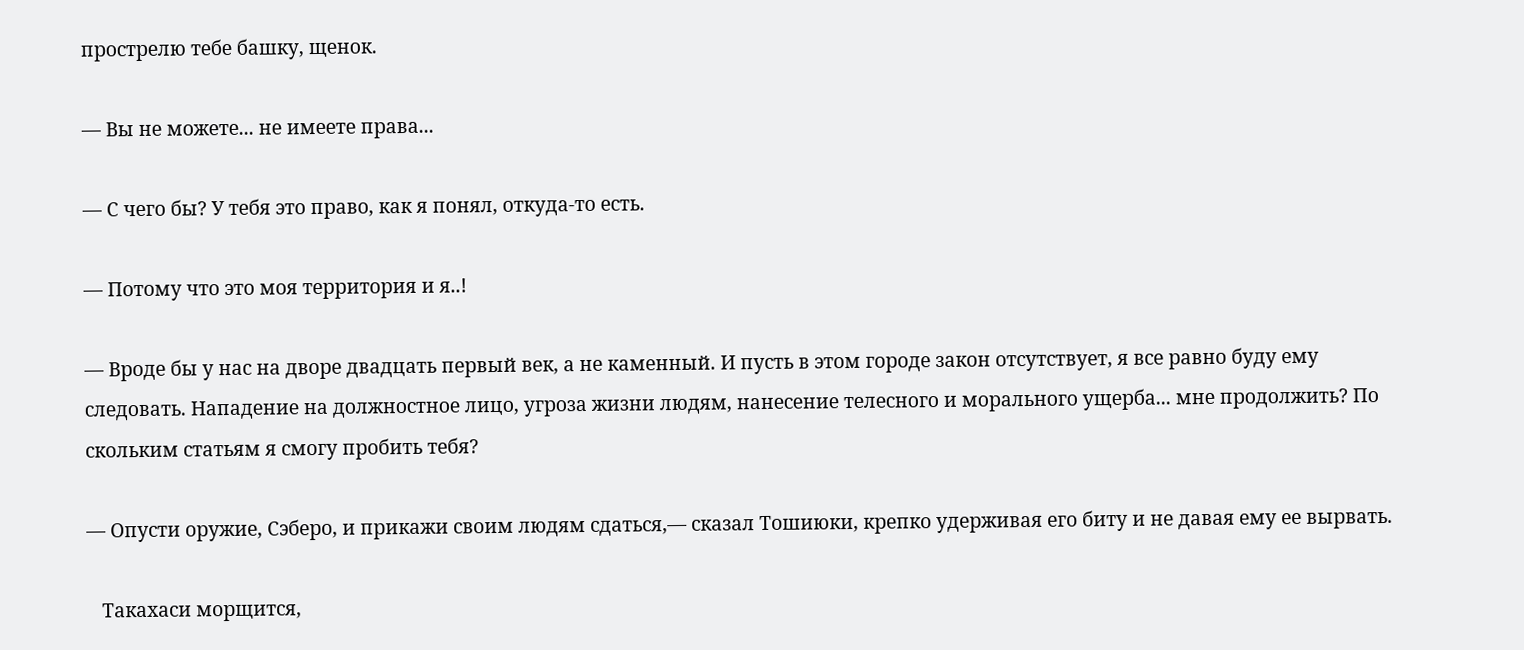прострелю тебе башку, щенок.

— Вы не можете... не имеете права...

— С чего бы? У тебя это право, как я понял, откуда-то есть.

— Потому что это моя территория и я..!

— Вроде бы у нас на дворе двадцать первый век, а не каменный. И пусть в этом городе закон отсутствует, я все равно буду ему следовать. Нападение на должностное лицо, угроза жизни людям, нанесение телесного и морального ущерба... мне продолжить? По скольким статьям я смогу пробить тебя?

— Опусти оружие, Сэберо, и прикажи своим людям сдаться,— сказал Тошиюки, крепко удерживая его биту и не давая ему ее вырвать.

   Такахаси морщится,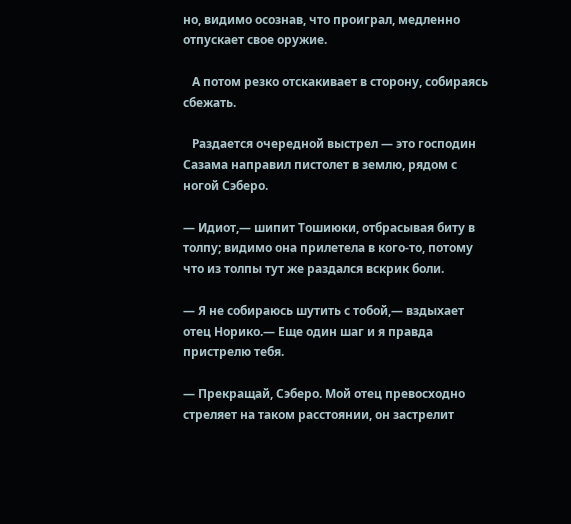но, видимо осознав, что проиграл, медленно отпускает свое оружие.

   А потом резко отскакивает в сторону, собираясь сбежать.

   Раздается очередной выстрел — это господин Сазама направил пистолет в землю, рядом с ногой Сэберо.

— Идиот,— шипит Тошиюки, отбрасывая биту в толпу; видимо она прилетела в кого-то, потому что из толпы тут же раздался вскрик боли.

— Я не собираюсь шутить с тобой,— вздыхает отец Норико.— Еще один шаг и я правда пристрелю тебя.

— Прекращай, Сэберо. Мой отец превосходно стреляет на таком расстоянии, он застрелит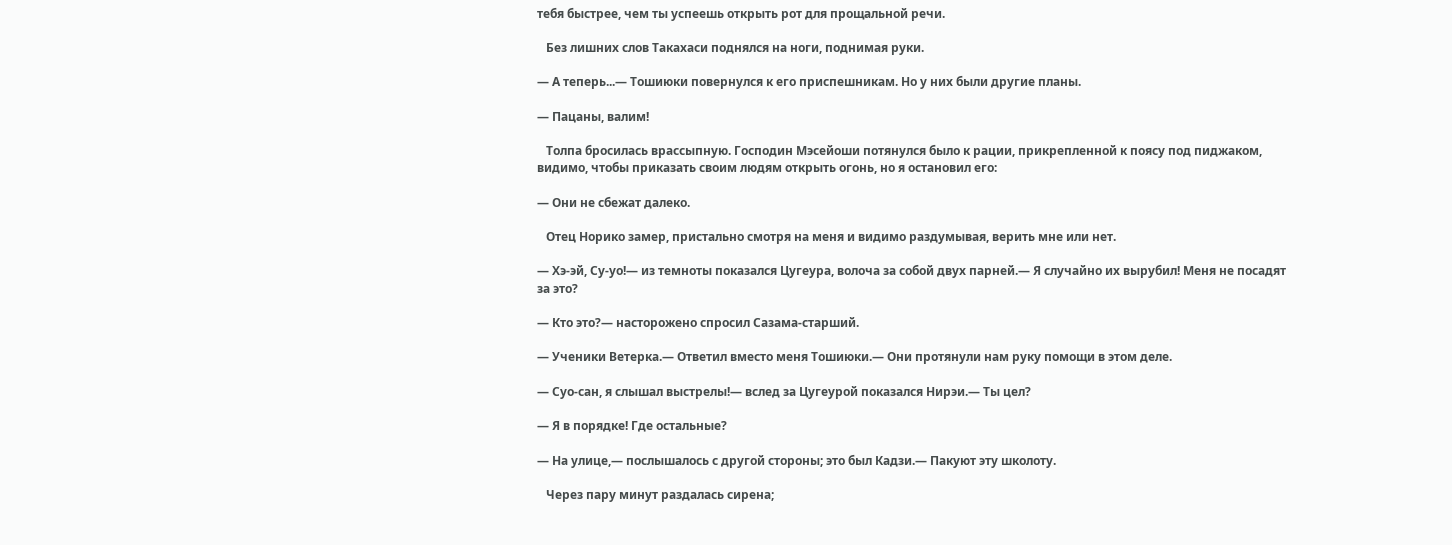тебя быстрее, чем ты успеешь открыть рот для прощальной речи.

   Без лишних слов Такахаси поднялся на ноги, поднимая руки.

— А теперь...— Тошиюки повернулся к его приспешникам. Но у них были другие планы.

— Пацаны, валим!

   Толпа бросилась врассыпную. Господин Мэсейоши потянулся было к рации, прикрепленной к поясу под пиджаком, видимо, чтобы приказать своим людям открыть огонь, но я остановил его:

— Они не сбежат далеко.

   Отец Норико замер, пристально смотря на меня и видимо раздумывая, верить мне или нет.

— Хэ-эй, Су-уо!— из темноты показался Цугеура, волоча за собой двух парней.— Я случайно их вырубил! Меня не посадят за это?

— Кто это?— насторожено спросил Сазама-старший.

— Ученики Ветерка.— Ответил вместо меня Тошиюки.— Они протянули нам руку помощи в этом деле.

— Суо-сан, я слышал выстрелы!— вслед за Цугеурой показался Нирэи.— Ты цел?

— Я в порядке! Где остальные?

— На улице,— послышалось с другой стороны; это был Кадзи.— Пакуют эту школоту.

   Через пару минут раздалась сирена;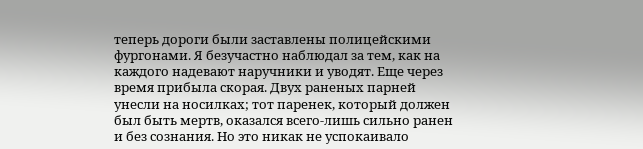теперь дороги были заставлены полицейскими фургонами. Я безучастно наблюдал за тем, как на каждого надевают наручники и уводят. Еще через время прибыла скорая. Двух раненых парней унесли на носилках; тот паренек, который должен был быть мертв, оказался всего-лишь сильно ранен и без сознания. Но это никак не успокаивало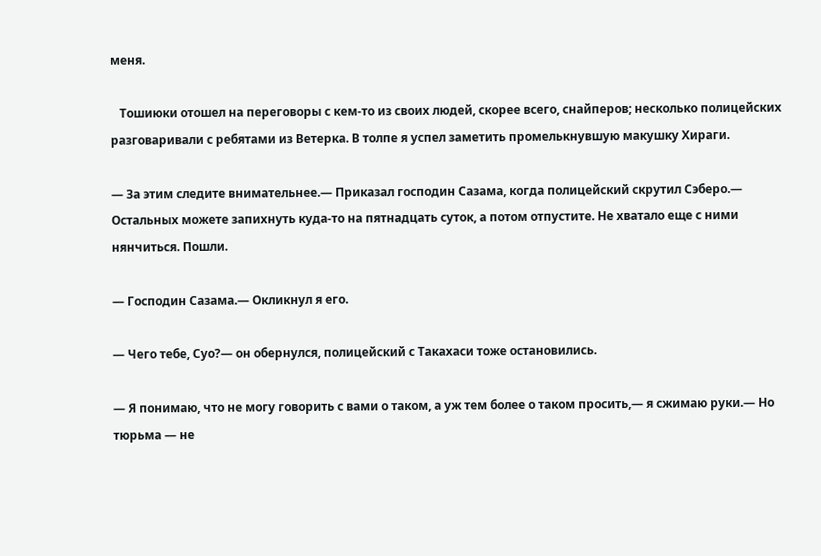меня.

   Тошиюки отошел на переговоры с кем-то из своих людей, скорее всего, снайперов; несколько полицейских разговаривали с ребятами из Ветерка. В толпе я успел заметить промелькнувшую макушку Хираги.

— За этим следите внимательнее.— Приказал господин Сазама, когда полицейский скрутил Сэберо.— Остальных можете запихнуть куда-то на пятнадцать суток, а потом отпустите. Не хватало еще с ними нянчиться. Пошли.

— Господин Сазама.— Окликнул я его.

— Чего тебе, Суо?— он обернулся, полицейский с Такахаси тоже остановились.

— Я понимаю, что не могу говорить с вами о таком, а уж тем более о таком просить,— я сжимаю руки.— Но тюрьма — не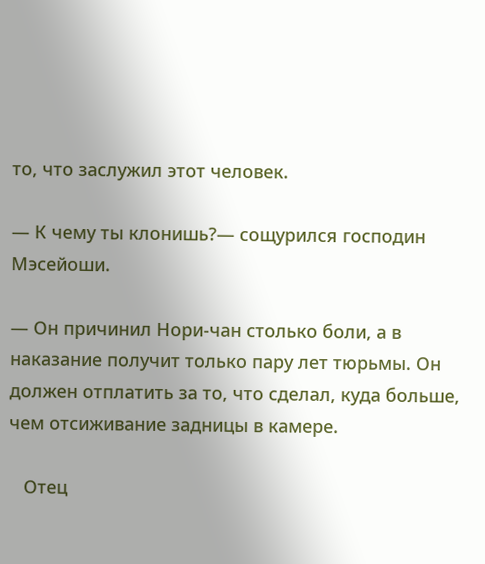то, что заслужил этот человек.

— К чему ты клонишь?— сощурился господин Мэсейоши.

— Он причинил Нори-чан столько боли, а в наказание получит только пару лет тюрьмы. Он должен отплатить за то, что сделал, куда больше, чем отсиживание задницы в камере.

   Отец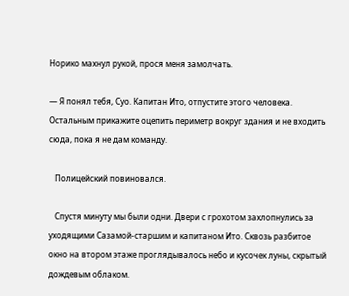Норико махнул рукой, прося меня замолчать.

— Я понял тебя, Суо. Капитан Ито, отпустите этого человека. Остальным прикажите оцепить периметр вокруг здания и не входить сюда, пока я не дам команду.

   Полицейский повиновался.

   Спустя минуту мы были одни. Двери с грохотом захлопнулись за уходящими Сазамой-старшим и капитаном Ито. Сквозь разбитое окно на втором этаже проглядывалось небо и кусочек луны, скрытый дождевым облаком.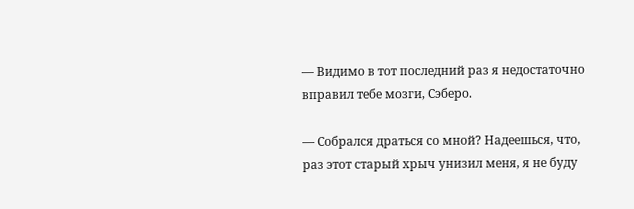— Видимо в тот последний раз я недостаточно вправил тебе мозги, Сэберо.

— Собрался драться со мной? Надеешься, что, раз этот старый хрыч унизил меня, я не буду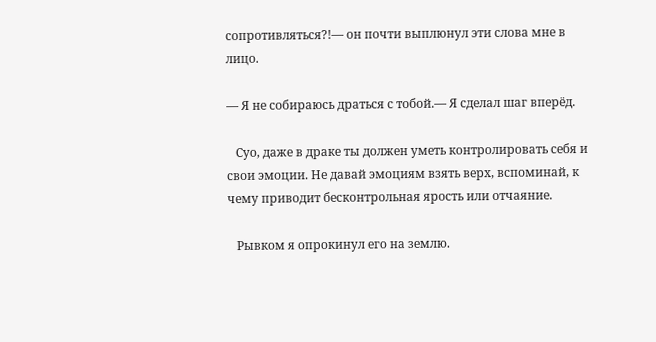сопротивляться?!— он почти выплюнул эти слова мне в лицо.

— Я не собираюсь драться с тобой.— Я сделал шаг вперёд.

   Суо, даже в драке ты должен уметь контролировать себя и свои эмоции. Не давай эмоциям взять верх, вспоминай, к чему приводит бесконтрольная ярость или отчаяние.

   Рывком я опрокинул его на землю.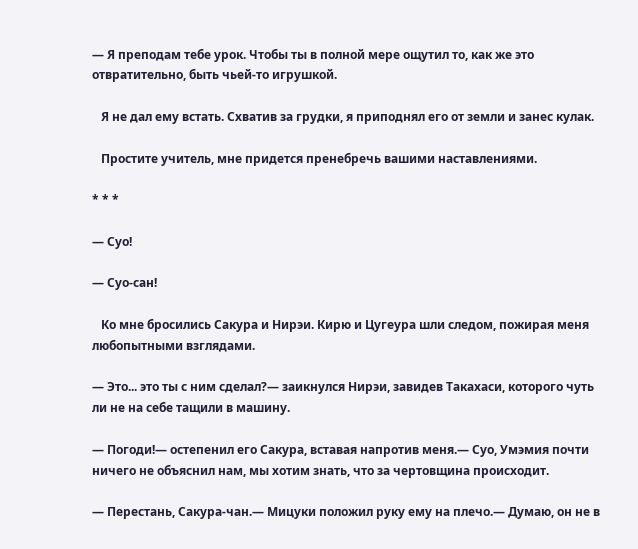— Я преподам тебе урок. Чтобы ты в полной мере ощутил то, как же это отвратительно, быть чьей-то игрушкой.

   Я не дал ему встать. Схватив за грудки, я приподнял его от земли и занес кулак.

   Простите учитель, мне придется пренебречь вашими наставлениями.

* * *

— Суо!

— Суо-сан!

   Ко мне бросились Сакура и Нирэи. Кирю и Цугеура шли следом, пожирая меня любопытными взглядами.

— Это... это ты с ним сделал?— заикнулся Нирэи, завидев Такахаси, которого чуть ли не на себе тащили в машину.

— Погоди!— остепенил его Сакура, вставая напротив меня.— Суо, Умэмия почти ничего не объяснил нам, мы хотим знать, что за чертовщина происходит.

— Перестань, Сакура-чан.— Мицуки положил руку ему на плечо.— Думаю, он не в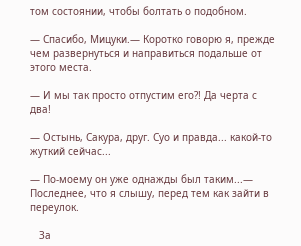том состоянии, чтобы болтать о подобном.

— Спасибо, Мицуки.— Коротко говорю я, прежде чем развернуться и направиться подальше от этого места.

— И мы так просто отпустим его?! Да черта с два!

— Остынь, Сакура, друг. Суо и правда... какой-то жуткий сейчас...

— По-моему он уже однажды был таким...— Последнее, что я слышу, перед тем как зайти в переулок.

   За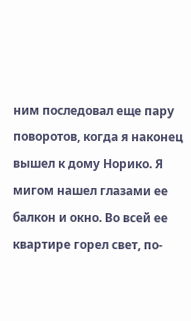ним последовал еще пару поворотов, когда я наконец вышел к дому Норико. Я мигом нашел глазами ее балкон и окно. Во всей ее квартире горел свет, по-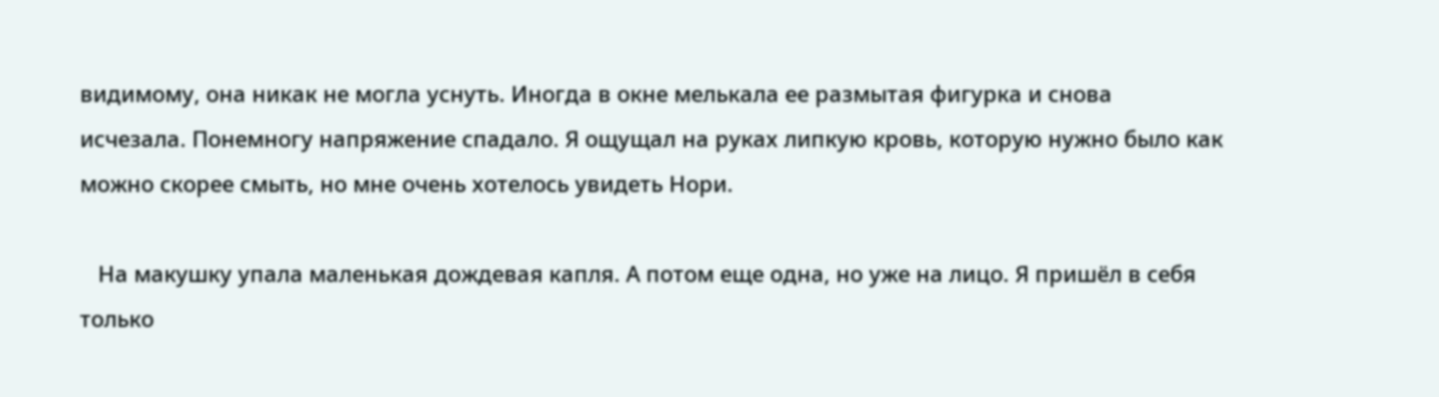видимому, она никак не могла уснуть. Иногда в окне мелькала ее размытая фигурка и снова исчезала. Понемногу напряжение спадало. Я ощущал на руках липкую кровь, которую нужно было как можно скорее смыть, но мне очень хотелось увидеть Нори.

   На макушку упала маленькая дождевая капля. А потом еще одна, но уже на лицо. Я пришёл в себя только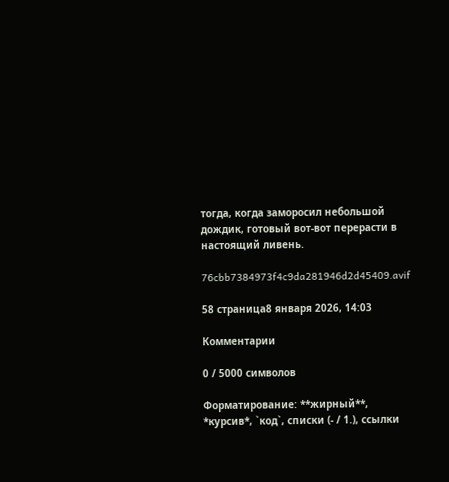тогда, когда заморосил небольшой дождик, готовый вот-вот перерасти в настоящий ливень.

76cbb7384973f4c9da281946d2d45409.avif

58 страница8 января 2026, 14:03

Комментарии

0 / 5000 символов

Форматирование: **жирный**, *курсив*, `код`, списки (- / 1.), ссылки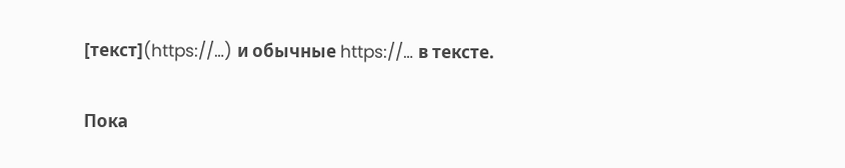[текст](https://…) и обычные https://… в тексте.

Пока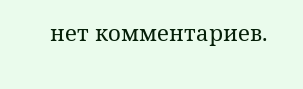нет комментариев.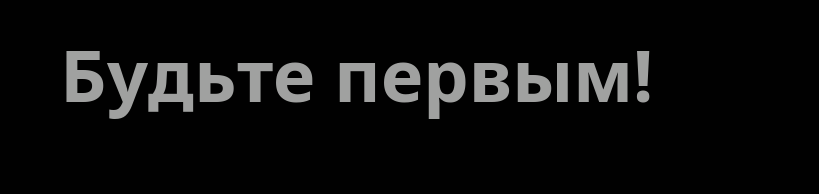Будьте первым!